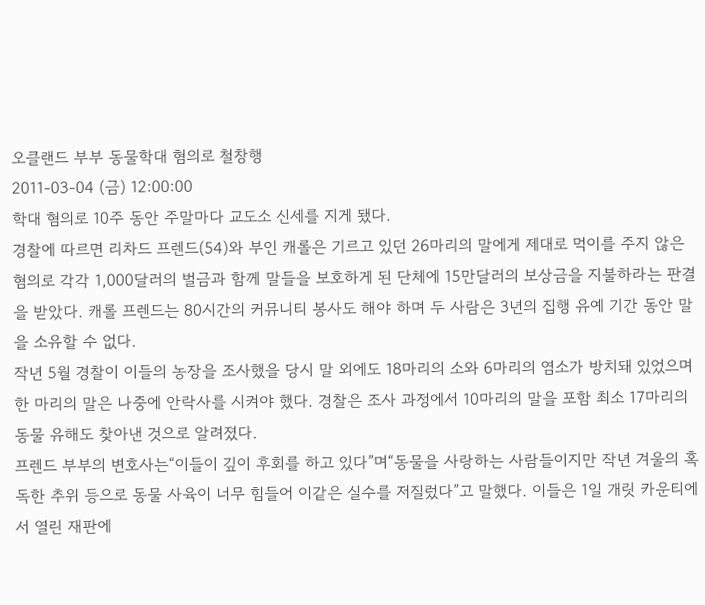오클랜드 부부 동물학대 혐의로 철창행
2011-03-04 (금) 12:00:00
학대 혐의로 10주 동안 주말마다 교도소 신세를 지게 됐다.
경찰에 따르면 리차드 프렌드(54)와 부인 캐롤은 기르고 있던 26마리의 말에게 제대로 먹이를 주지 않은 혐의로 각각 1,000달러의 벌금과 함께 말들을 보호하게 된 단체에 15만달러의 보상금을 지불하라는 판결을 받았다. 캐롤 프렌드는 80시간의 커뮤니티 봉사도 해야 하며 두 사람은 3년의 집행 유예 기간 동안 말을 소유할 수 없다.
작년 5월 경찰이 이들의 농장을 조사했을 당시 말 외에도 18마리의 소와 6마리의 염소가 방치돼 있었으며 한 마리의 말은 나중에 안락사를 시켜야 했다. 경찰은 조사 과정에서 10마리의 말을 포함 최소 17마리의 동물 유해도 찾아낸 것으로 알려졌다.
프렌드 부부의 변호사는“이들이 깊이 후회를 하고 있다”며“동물을 사랑하는 사람들이지만 작년 겨울의 혹독한 추위 등으로 동물 사육이 너무 힘들어 이같은 실수를 저질렀다”고 말했다. 이들은 1일 개릿 카운티에서 열린 재판에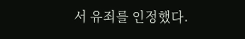서 유죄를 인정했다.